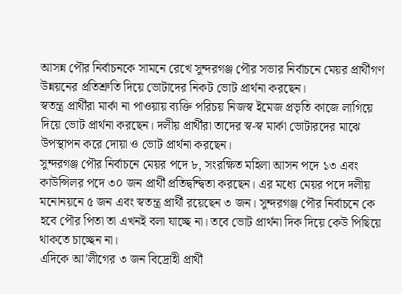আসন্ন পৌর নির্বাচনকে সামনে রেখে সুন্দরগঞ্জ পৌর সভার নির্বাচনে মেয়র প্রার্থীগণ উন্নয়নের প্রতিশ্রুতি দিয়ে ভোটাদের নিকট ভোট প্রার্থনা করছেন।
স্বতন্ত্র প্রার্থীরা মার্কা না পাওয়ায় ব্যক্তি পরিচয় নিজস্ব ইমেজ প্রভৃতি কাজে লাগিয়ে দিয়ে ভোট প্রার্থনা করছেন। দলীয় প্রার্থীরা তাদের স্ব-স্ব মার্কা ভোটারদের মাঝে উপস্থাপন করে দোয়া ও ভোট প্রার্থনা করছেন।
সুন্দরগঞ্জ পৌর নির্বাচনে মেয়র পদে ৮, সংরক্ষিত মহিলা আসন পদে ১৩ এবং কাউন্সিলর পদে ৩০ জন প্রার্থী প্রতিদ্বন্দ্বিতা করছেন। এর মধ্যে মেয়র পদে দলীয় মনোনয়নে ৫ জন এবং স্বতন্ত্র প্রার্থী রয়েছেন ৩ জন। সুন্দরগঞ্জ পৌর নির্বাচনে কে হবে পৌর পিতা তা এখনই বলা যাচ্ছে না। তবে ভোট প্রার্থনা দিক দিয়ে কেউ পিছিয়ে থাকতে চাচ্ছেন না।
এদিকে আ’লীগের ৩ জন বিদ্রোহী প্রার্থী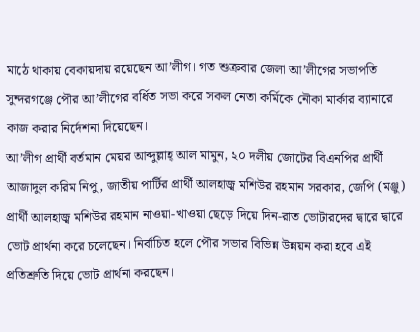মাঠে থাকায় বেকায়দায় রয়েছেন আ’লীগ। গত শুক্রবার জেলা আ’লীগের সভাপতি সুন্দরগঞ্জে পৌর আ’লীগের বর্ধিত সভা করে সকল নেতা কর্মিকে নৌকা মার্কার ব্যানারে কাজ করার নির্দেশনা দিয়েছেন।
আ’লীগ প্রার্থী বর্তমান মেয়র আব্দুল্লাহ্ আল মামুন, ২০ দলীয় জোটের বিএনপির প্রার্থী আজাদুল করিম নিপু, জাতীয় পার্টির প্রার্থী আলহাজ্ব মশিউর রহমান সরকার, জেপি (মঞ্জু) প্রার্থী আলহাজ্ব মশিউর রহমান নাওয়া-খাওয়া ছেড়ে দিয়ে দিন-রাত ভোটারদের দ্বারে দ্বারে ভোট প্রার্থনা করে চলেছেন। নির্বাচিত হলে পৌর সভার বিভিন্ন উন্নয়ন করা হবে এই প্রতিশ্রুতি দিয়ে ভোট প্রার্থনা করছেন।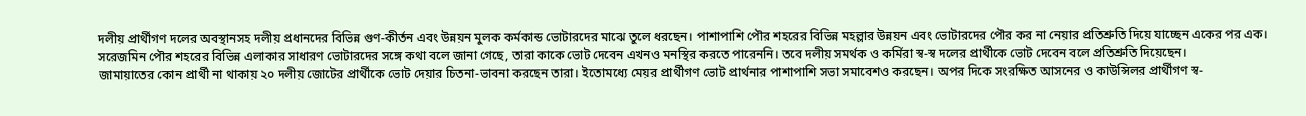দলীয় প্রার্থীগণ দলের অবস্থানসহ দলীয় প্রধানদের বিভিন্ন গুণ-কীর্তন এবং উন্নয়ন মুলক কর্মকান্ড ভোটারদের মাঝে তুলে ধরছেন। পাশাপাশি পৌর শহরের বিভিন্ন মহল্লার উন্নয়ন এবং ভোটারদের পৌর কর না নেয়ার প্রতিশ্রুতি দিয়ে যাচ্ছেন একের পর এক।
সরেজমিন পৌর শহরের বিভিন্ন এলাকার সাধারণ ভোটারদের সঙ্গে কথা বলে জানা গেছে, তারা কাকে ভোট দেবেন এখনও মনস্থির করতে পারেননি। তবে দলীয় সমর্থক ও কর্মিরা স্ব-স্ব দলের প্রার্থীকে ভোট দেবেন বলে প্রতিশ্রুতি দিয়েছেন।
জামায়াতের কোন প্রার্থী না থাকায় ২০ দলীয় জোটের প্রার্থীকে ভোট দেয়ার চিতনা-ভাবনা করছেন তারা। ইতোমধ্যে মেয়র প্রার্থীগণ ভোট প্রার্থনার পাশাপাশি সভা সমাবেশও করছেন। অপর দিকে সংরক্ষিত আসনের ও কাউন্সিলর প্রার্থীগণ স্ব-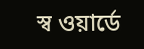স্ব ওয়ার্ডে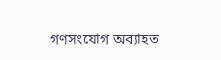গণসংযোগ অব্যাহত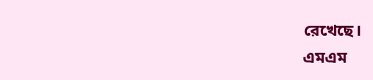রেখেছে।
এমএম